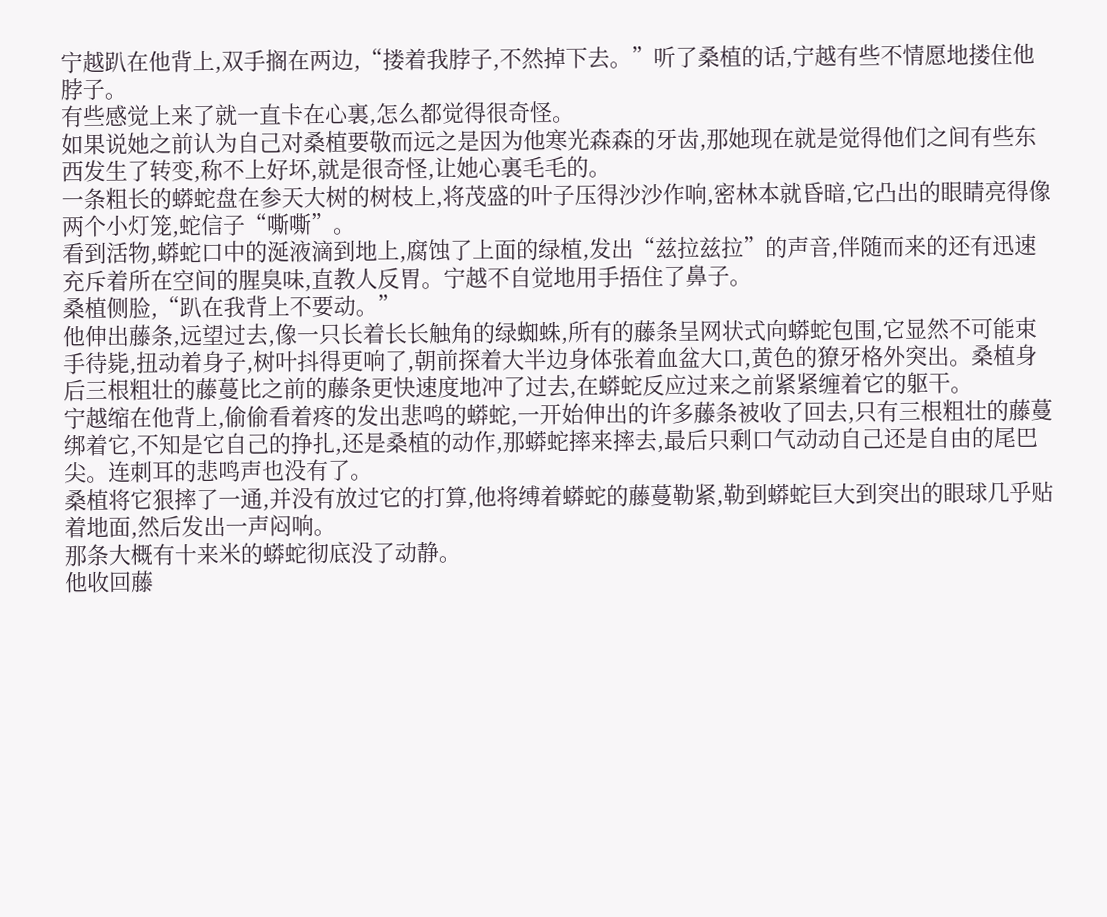宁越趴在他背上,双手搁在两边,“搂着我脖子,不然掉下去。”听了桑植的话,宁越有些不情愿地搂住他脖子。
有些感觉上来了就一直卡在心裏,怎么都觉得很奇怪。
如果说她之前认为自己对桑植要敬而远之是因为他寒光森森的牙齿,那她现在就是觉得他们之间有些东西发生了转变,称不上好坏,就是很奇怪,让她心裏毛毛的。
一条粗长的蟒蛇盘在参天大树的树枝上,将茂盛的叶子压得沙沙作响,密林本就昏暗,它凸出的眼睛亮得像两个小灯笼,蛇信子“嘶嘶”。
看到活物,蟒蛇口中的涎液滴到地上,腐蚀了上面的绿植,发出“兹拉兹拉”的声音,伴随而来的还有迅速充斥着所在空间的腥臭味,直教人反胃。宁越不自觉地用手捂住了鼻子。
桑植侧脸,“趴在我背上不要动。”
他伸出藤条,远望过去,像一只长着长长触角的绿蜘蛛,所有的藤条呈网状式向蟒蛇包围,它显然不可能束手待毙,扭动着身子,树叶抖得更响了,朝前探着大半边身体张着血盆大口,黄色的獠牙格外突出。桑植身后三根粗壮的藤蔓比之前的藤条更快速度地冲了过去,在蟒蛇反应过来之前紧紧缠着它的躯干。
宁越缩在他背上,偷偷看着疼的发出悲鸣的蟒蛇,一开始伸出的许多藤条被收了回去,只有三根粗壮的藤蔓绑着它,不知是它自己的挣扎,还是桑植的动作,那蟒蛇摔来摔去,最后只剩口气动动自己还是自由的尾巴尖。连刺耳的悲鸣声也没有了。
桑植将它狠摔了一通,并没有放过它的打算,他将缚着蟒蛇的藤蔓勒紧,勒到蟒蛇巨大到突出的眼球几乎贴着地面,然后发出一声闷响。
那条大概有十来米的蟒蛇彻底没了动静。
他收回藤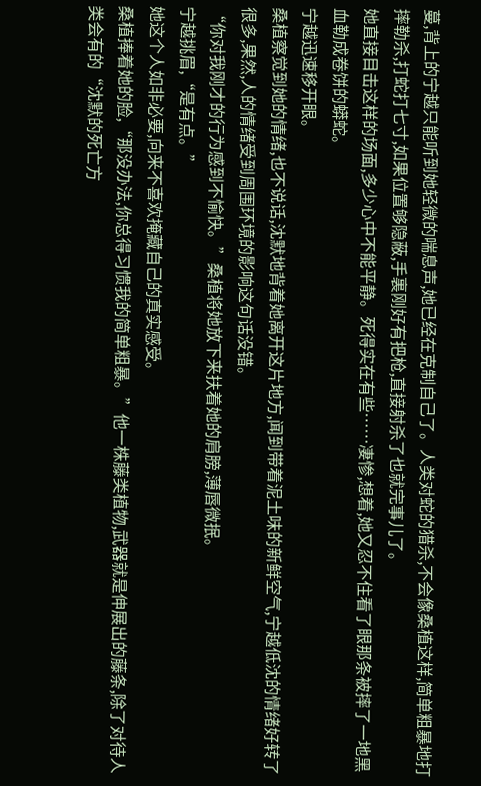蔓,背上的宁越只能听到她轻微的喘息声,她已经在克制自己了。人类对蛇的猎杀,不会像桑植这样,简单粗暴地打摔勒杀,打蛇打七寸,如果位置够隐蔽,手裏刚好有把枪,直接射杀了也就完事儿了。
她直接目击这样的场面,多少心中不能平静。死得实在有些……凄惨,想着,她又忍不住看了眼那条被摔了一地黑血勒成卷饼的蟒蛇。
宁越迅速移开眼。
桑植察觉到她的情绪,也不说话,沈默地背着她离开这片地方,闻到带着泥土味的新鲜空气,宁越低沈的情绪好转了很多,果然,人的情绪受到周围环境的影响这句话没错。
“你对我刚才的行为感到不愉快。”桑植将她放下来扶着她的肩膀,薄唇微抿。
宁越挑眉,“是有点。”
她这个人如非必要,向来不喜欢掩藏自己的真实感受。
桑植捧着她的脸,“那没办法,你总得习惯我的简单粗暴。”他一株藤类植物,武器就是伸展出的藤条,除了对待人类会有的“沈默的死亡方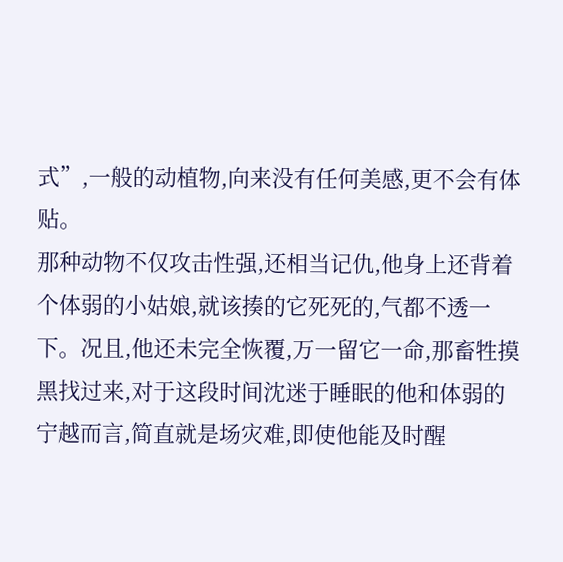式”,一般的动植物,向来没有任何美感,更不会有体贴。
那种动物不仅攻击性强,还相当记仇,他身上还背着个体弱的小姑娘,就该揍的它死死的,气都不透一下。况且,他还未完全恢覆,万一留它一命,那畜牲摸黑找过来,对于这段时间沈迷于睡眠的他和体弱的宁越而言,简直就是场灾难,即使他能及时醒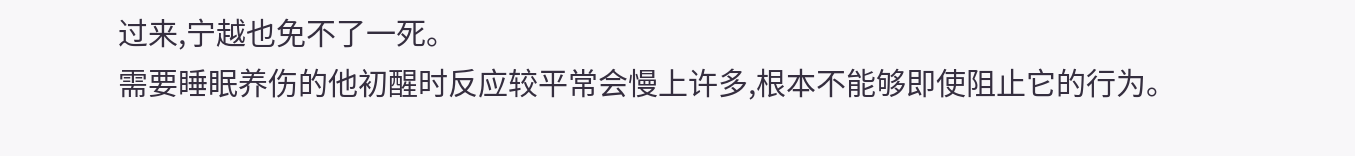过来,宁越也免不了一死。
需要睡眠养伤的他初醒时反应较平常会慢上许多,根本不能够即使阻止它的行为。